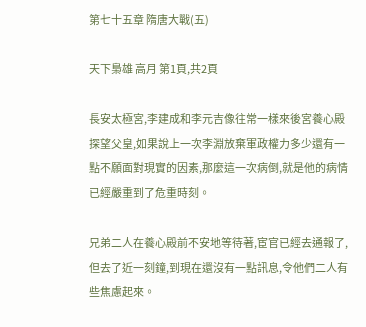第七十五章 隋唐大戰(五)

天下梟雄 高月 第1頁,共2頁

長安太極宮,李建成和李元吉像往常一樣來後宮養心殿探望父皇,如果說上一次李淵放棄軍政權力多少還有一點不願面對現實的因素,那麼這一次病倒,就是他的病情已經嚴重到了危重時刻。

兄弟二人在養心殿前不安地等待著,宦官已經去通報了,但去了近一刻鐘,到現在還沒有一點訊息,令他們二人有些焦慮起來。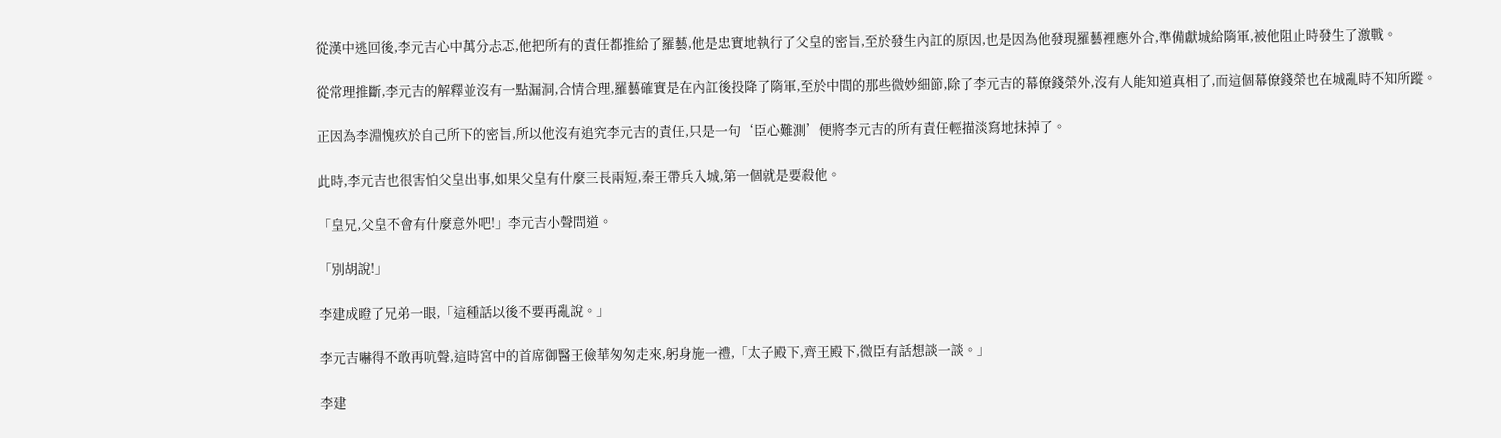從漢中逃回後,李元吉心中萬分忐忑,他把所有的責任都推給了羅藝,他是忠實地執行了父皇的密旨,至於發生內訌的原因,也是因為他發現羅藝裡應外合,準備獻城給隋軍,被他阻止時發生了激戰。

從常理推斷,李元吉的解釋並沒有一點漏洞,合情合理,羅藝確實是在內訌後投降了隋軍,至於中間的那些微妙細節,除了李元吉的幕僚錢榮外,沒有人能知道真相了,而這個幕僚錢榮也在城亂時不知所蹤。

正因為李淵愧疚於自己所下的密旨,所以他沒有追究李元吉的責任,只是一句‘臣心難測’便將李元吉的所有責任輕描淡寫地抹掉了。

此時,李元吉也很害怕父皇出事,如果父皇有什麼三長兩短,秦王帶兵入城,第一個就是要殺他。

「皇兄,父皇不會有什麼意外吧!」李元吉小聲問道。

「別胡說!」

李建成瞪了兄弟一眼,「這種話以後不要再亂說。」

李元吉嚇得不敢再吭聲,這時宮中的首席御醫王儉華匆匆走來,躬身施一禮,「太子殿下,齊王殿下,微臣有話想談一談。」

李建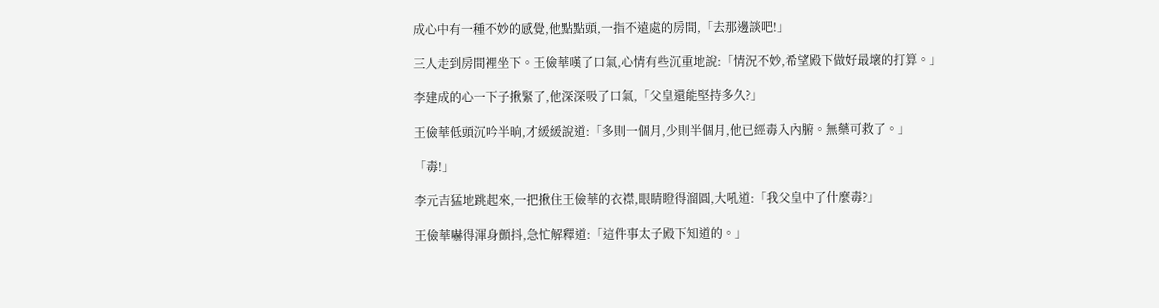成心中有一種不妙的感覺,他點點頭,一指不遠處的房間,「去那邊談吧!」

三人走到房間裡坐下。王儉華嘆了口氣,心情有些沉重地說:「情況不妙,希望殿下做好最壞的打算。」

李建成的心一下子揪緊了,他深深吸了口氣,「父皇還能堅持多久?」

王儉華低頭沉吟半晌,才緩緩說道:「多則一個月,少則半個月,他已經毒入內腑。無藥可救了。」

「毒!」

李元吉猛地跳起來,一把揪住王儉華的衣襟,眼睛瞪得溜圓,大吼道:「我父皇中了什麼毒?」

王儉華嚇得渾身顫抖,急忙解釋道:「這件事太子殿下知道的。」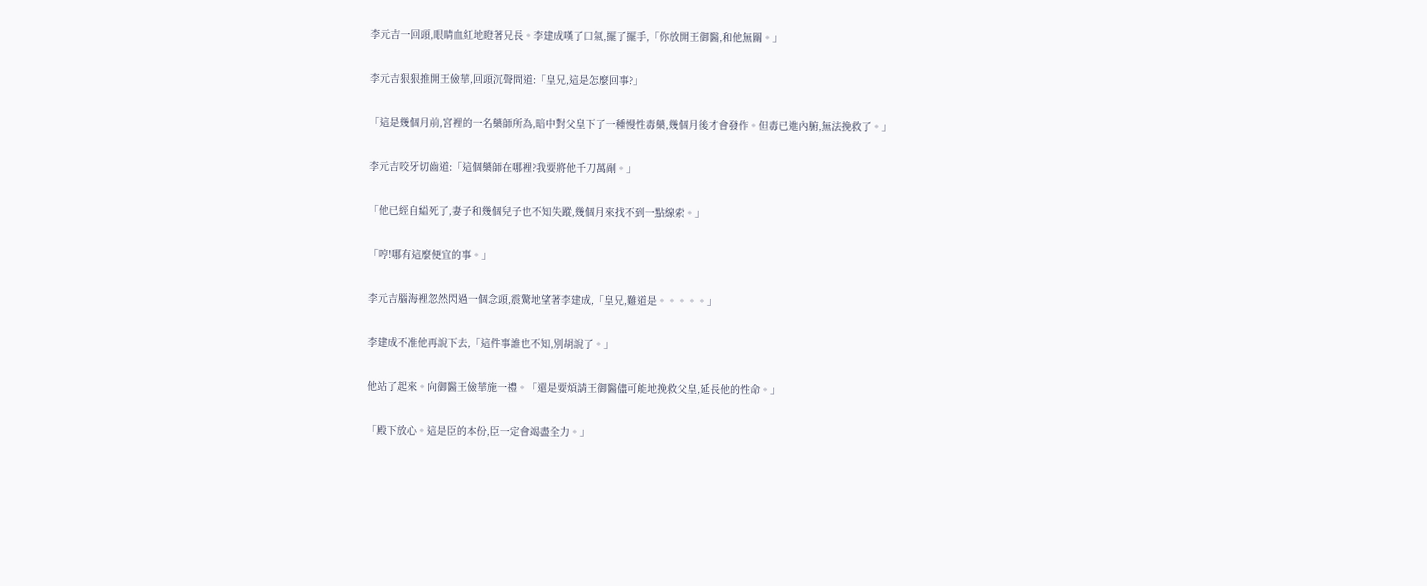李元吉一回頭,眼睛血紅地瞪著兄長。李建成嘆了口氣,擺了擺手,「你放開王御醫,和他無關。」

李元吉狠狠推開王儉華,回頭沉聲問道:「皇兄,這是怎麼回事?」

「這是幾個月前,宮裡的一名藥師所為,暗中對父皇下了一種慢性毒藥,幾個月後才會發作。但毒已進內腑,無法挽救了。」

李元吉咬牙切齒道:「這個藥師在哪裡?我要將他千刀萬剮。」

「他已經自縊死了,妻子和幾個兒子也不知失蹤,幾個月來找不到一點線索。」

「哼!哪有這麼便宜的事。」

李元吉腦海裡忽然閃過一個念頭,震驚地望著李建成,「皇兄,難道是。。。。。」

李建成不准他再說下去,「這件事誰也不知,別胡說了。」

他站了起來。向御醫王儉華施一禮。「還是要煩請王御醫儘可能地挽救父皇,延長他的性命。」

「殿下放心。這是臣的本份,臣一定會竭盡全力。」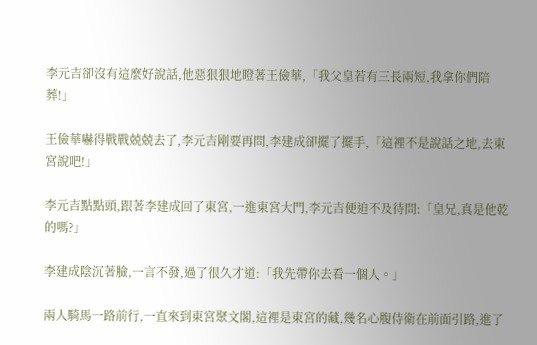李元吉卻沒有這麼好說話,他惡狠狠地瞪著王儉華,「我父皇若有三長兩短,我拿你們陪葬!」

王儉華嚇得戰戰兢兢去了,李元吉剛要再問,李建成卻擺了擺手,「這裡不是說話之地,去東宮說吧!」

李元吉點點頭,跟著李建成回了東宮,一進東宮大門,李元吉便迫不及待問:「皇兄,真是他乾的嗎?」

李建成陰沉著臉,一言不發,過了很久才道:「我先帶你去看一個人。」

兩人騎馬一路前行,一直來到東宮聚文閣,這裡是東宮的藏,幾名心腹侍衛在前面引路,進了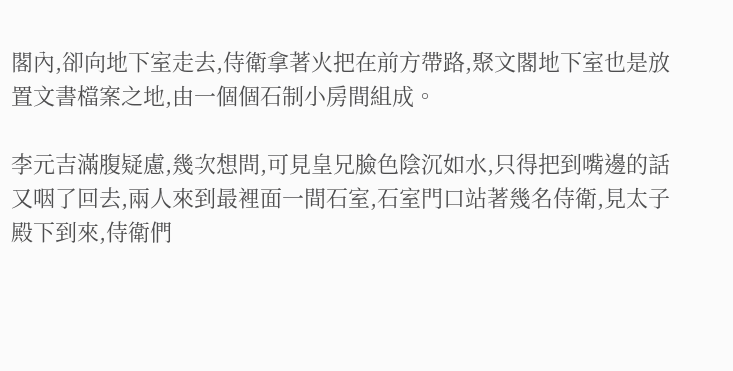閣內,卻向地下室走去,侍衛拿著火把在前方帶路,聚文閣地下室也是放置文書檔案之地,由一個個石制小房間組成。

李元吉滿腹疑慮,幾次想問,可見皇兄臉色陰沉如水,只得把到嘴邊的話又咽了回去,兩人來到最裡面一間石室,石室門口站著幾名侍衛,見太子殿下到來,侍衛們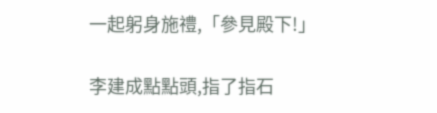一起躬身施禮,「參見殿下!」

李建成點點頭,指了指石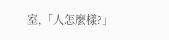室,「人怎麼樣?」